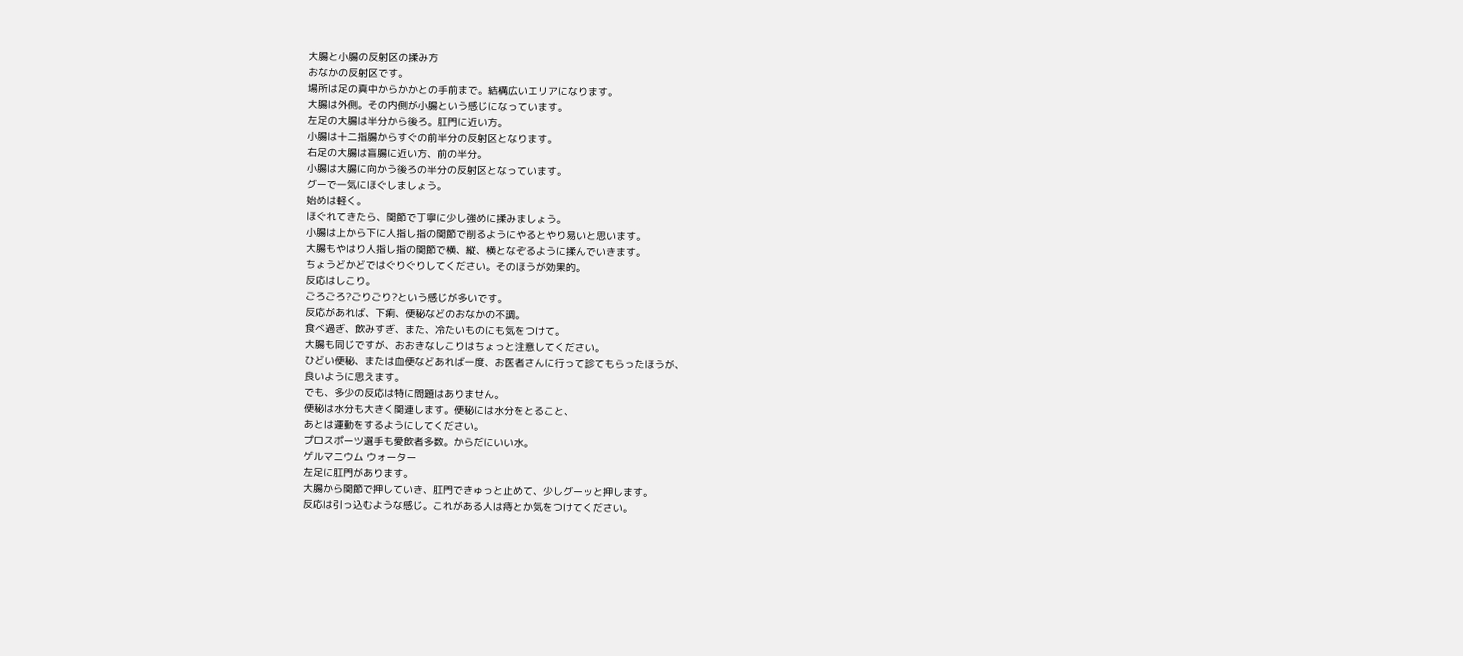大腸と小腸の反射区の揉み方
おなかの反射区です。
場所は足の真中からかかとの手前まで。結構広いエリアになります。
大腸は外側。その内側が小腸という感じになっています。
左足の大腸は半分から後ろ。肛門に近い方。
小腸は十二指腸からすぐの前半分の反射区となります。
右足の大腸は盲腸に近い方、前の半分。
小腸は大腸に向かう後ろの半分の反射区となっています。
グーで一気にほぐしましょう。
始めは軽く。
ほぐれてきたら、関節で丁寧に少し強めに揉みましょう。
小腸は上から下に人指し指の関節で削るようにやるとやり易いと思います。
大腸もやはり人指し指の関節で横、縦、横となぞるように揉んでいきます。
ちょうどかどではぐりぐりしてください。そのほうが効果的。
反応はしこり。
ごろごろ?ごりごり?という感じが多いです。
反応があれば、下痢、便秘などのおなかの不調。
食べ過ぎ、飲みすぎ、また、冷たいものにも気をつけて。
大腸も同じですが、おおきなしこりはちょっと注意してください。
ひどい便秘、または血便などあれば一度、お医者さんに行って診てもらったほうが、
良いように思えます。
でも、多少の反応は特に問題はありません。
便秘は水分も大きく関連します。便秘には水分をとること、
あとは運動をするようにしてください。
プロスポーツ選手も愛飲者多数。からだにいい水。
ゲルマニウム ウォーター
左足に肛門があります。
大腸から関節で押していき、肛門できゅっと止めて、少しグーッと押します。
反応は引っ込むような感じ。これがある人は痔とか気をつけてください。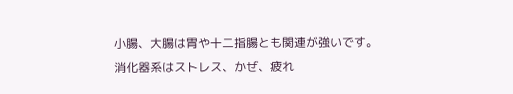小腸、大腸は胃や十二指腸とも関連が強いです。
消化器系はストレス、かぜ、疲れ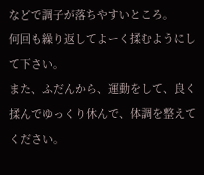などで調子が落ちやすいところ。
何回も繰り返してよーく揉むようにして下さい。
また、ふだんから、運動をして、良く揉んでゆっくり休んで、体調を整えてください。